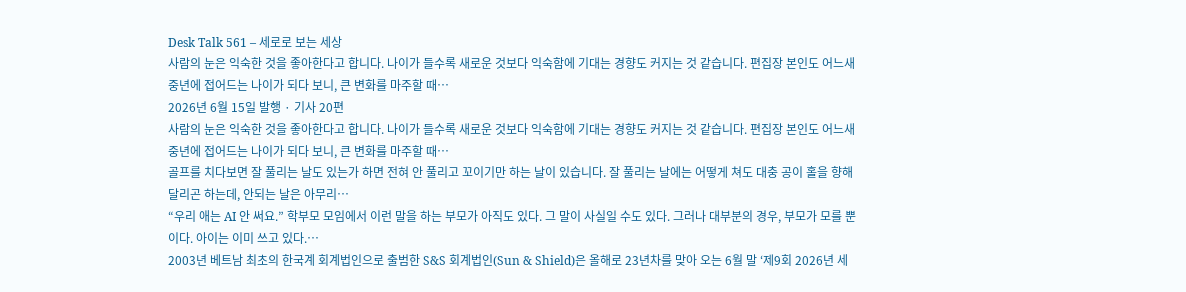Desk Talk 561 – 세로로 보는 세상
사람의 눈은 익숙한 것을 좋아한다고 합니다. 나이가 들수록 새로운 것보다 익숙함에 기대는 경향도 커지는 것 같습니다. 편집장 본인도 어느새 중년에 접어드는 나이가 되다 보니, 큰 변화를 마주할 때…
2026년 6월 15일 발행 · 기사 20편
사람의 눈은 익숙한 것을 좋아한다고 합니다. 나이가 들수록 새로운 것보다 익숙함에 기대는 경향도 커지는 것 같습니다. 편집장 본인도 어느새 중년에 접어드는 나이가 되다 보니, 큰 변화를 마주할 때…
골프를 치다보면 잘 풀리는 날도 있는가 하면 전혀 안 풀리고 꼬이기만 하는 날이 있습니다. 잘 풀리는 날에는 어떻게 쳐도 대충 공이 홀을 향해 달리곤 하는데, 안되는 날은 아무리…
“우리 애는 AI 안 써요.” 학부모 모임에서 이런 말을 하는 부모가 아직도 있다. 그 말이 사실일 수도 있다. 그러나 대부분의 경우, 부모가 모를 뿐이다. 아이는 이미 쓰고 있다.…
2003년 베트남 최초의 한국계 회계법인으로 출범한 S&S 회계법인(Sun & Shield)은 올해로 23년차를 맞아 오는 6월 말 ‘제9회 2026년 세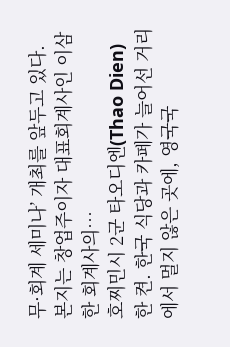무·회계 세미나’ 개최를 앞두고 있다. 본지는 창업주이자 대표회계사인 이삼한 회계사의…
호찌민시 2군 타오디엔(Thao Dien) 한 켠. 한국 식당과 카페가 늘어선 거리에서 멀지 않은 곳에, 영국국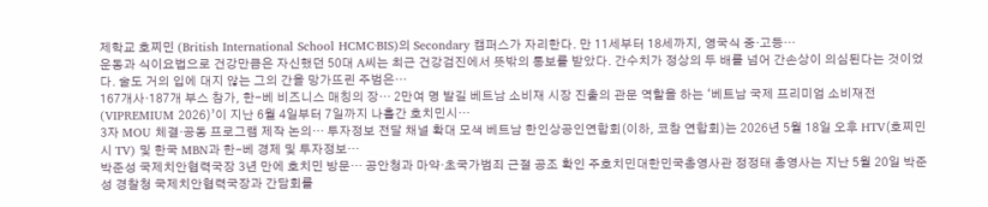제학교 호찌민 (British International School HCMC·BIS)의 Secondary 캠퍼스가 자리한다. 만 11세부터 18세까지, 영국식 중·고등…
운동과 식이요법으로 건강만큼은 자신했던 50대 A씨는 최근 건강검진에서 뜻밖의 통보를 받았다. 간수치가 정상의 두 배를 넘어 간손상이 의심된다는 것이었다. 술도 거의 입에 대지 않는 그의 간을 망가뜨린 주범은…
167개사·187개 부스 참가, 한-베 비즈니스 매칭의 장… 2만여 명 발길 베트남 소비재 시장 진출의 관문 역할을 하는 ‘베트남 국제 프리미엄 소비재전(VIPREMIUM 2026)’이 지난 6월 4일부터 7일까지 나흘간 호치민시…
3자 MOU 체결·공동 프로그램 제작 논의… 투자정보 전달 채널 확대 모색 베트남 한인상공인연합회(이하, 코참 연합회)는 2026년 5월 18일 오후 HTV(호찌민시 TV) 및 한국 MBN과 한-베 경제 및 투자정보…
박준성 국제치안협력국장 3년 만에 호치민 방문… 공안청과 마약·초국가범죄 근절 공조 확인 주호치민대한민국총영사관 정정태 총영사는 지난 5월 20일 박준성 경찰청 국제치안협력국장과 간담회를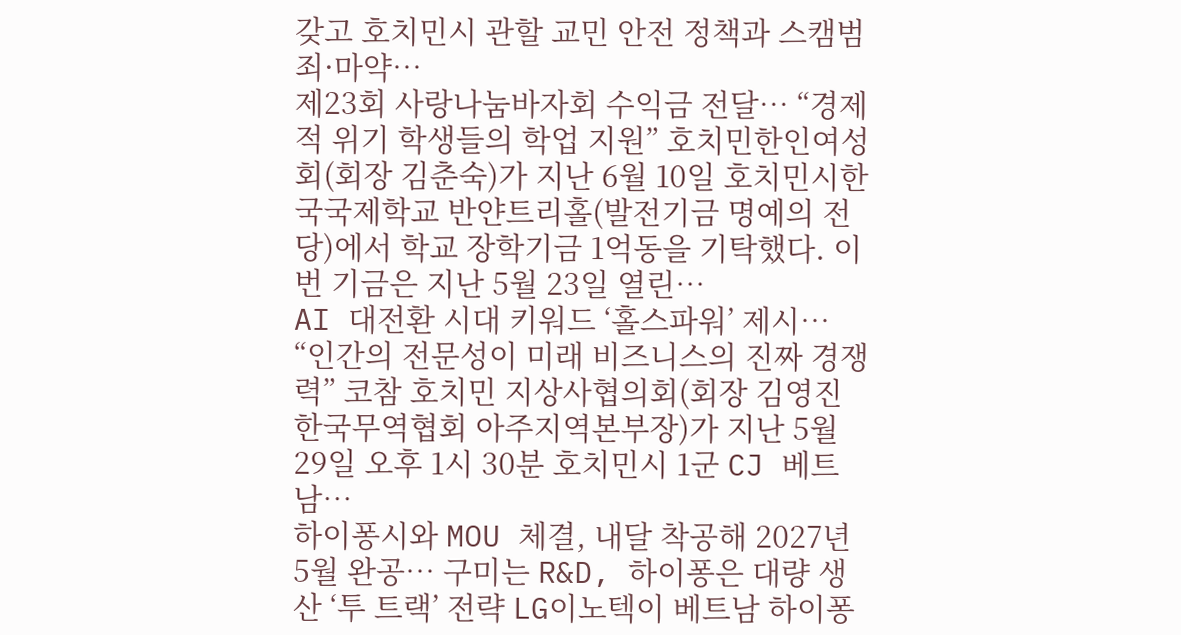갖고 호치민시 관할 교민 안전 정책과 스캠범죄·마약…
제23회 사랑나눔바자회 수익금 전달… “경제적 위기 학생들의 학업 지원” 호치민한인여성회(회장 김춘숙)가 지난 6월 10일 호치민시한국국제학교 반얀트리홀(발전기금 명예의 전당)에서 학교 장학기금 1억동을 기탁했다. 이번 기금은 지난 5월 23일 열린…
AI 대전환 시대 키워드 ‘홀스파워’ 제시… “인간의 전문성이 미래 비즈니스의 진짜 경쟁력” 코참 호치민 지상사협의회(회장 김영진 한국무역협회 아주지역본부장)가 지난 5월 29일 오후 1시 30분 호치민시 1군 CJ 베트남…
하이퐁시와 MOU 체결, 내달 착공해 2027년 5월 완공… 구미는 R&D, 하이퐁은 대량 생산 ‘투 트랙’ 전략 LG이노텍이 베트남 하이퐁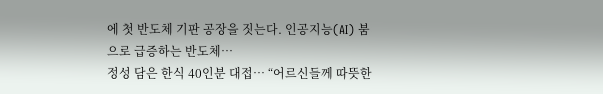에 첫 반도체 기판 공장을 짓는다. 인공지능(AI) 붐으로 급증하는 반도체…
정성 담은 한식 40인분 대접… “어르신들께 따뜻한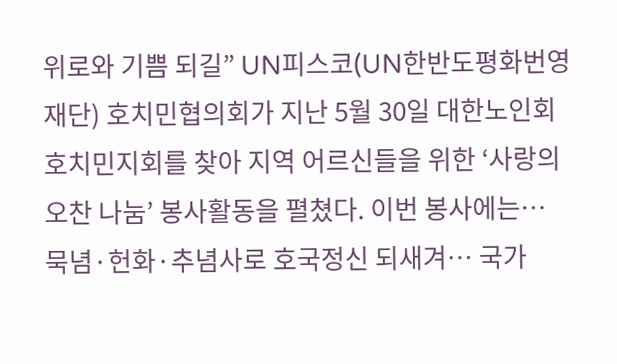위로와 기쁨 되길” UN피스코(UN한반도평화번영재단) 호치민협의회가 지난 5월 30일 대한노인회 호치민지회를 찾아 지역 어르신들을 위한 ‘사랑의 오찬 나눔’ 봉사활동을 펼쳤다. 이번 봉사에는…
묵념·헌화·추념사로 호국정신 되새겨… 국가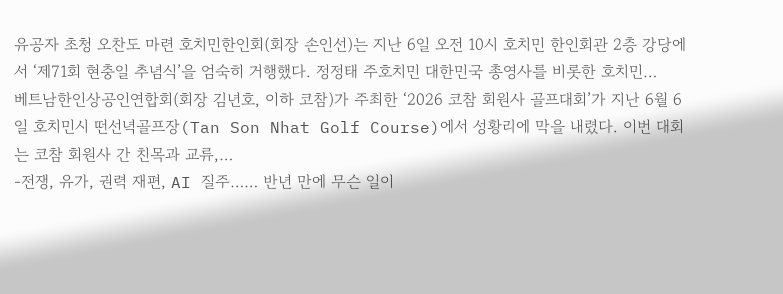유공자 초청 오찬도 마련 호치민한인회(회장 손인선)는 지난 6일 오전 10시 호치민 한인회관 2층 강당에서 ‘제71회 현충일 추념식’을 엄숙히 거행했다. 정정태 주호치민 대한민국 총영사를 비롯한 호치민…
베트남한인상공인연합회(회장 김년호, 이하 코참)가 주최한 ‘2026 코참 회원사 골프대회’가 지난 6월 6일 호치민시 떤선녁골프장(Tan Son Nhat Golf Course)에서 성황리에 막을 내렸다. 이번 대회는 코참 회원사 간 친목과 교류,…
-전쟁, 유가, 권력 재편, AI 질주…… 반년 만에 무슨 일이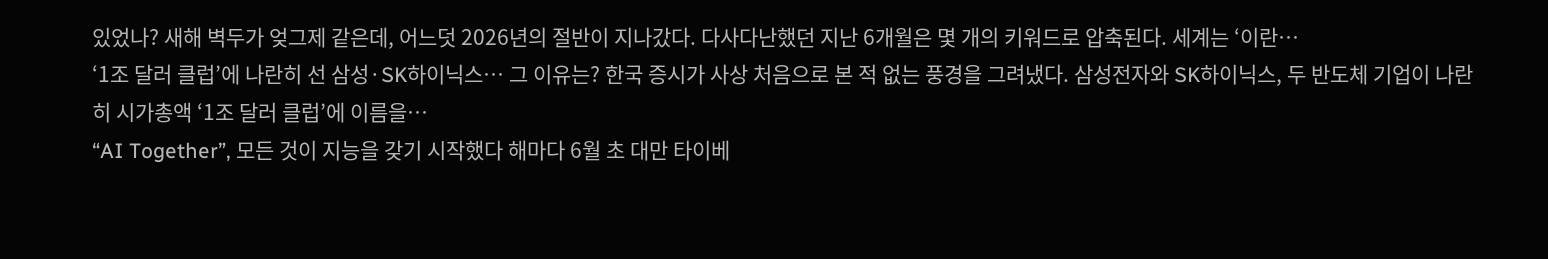있었나? 새해 벽두가 엊그제 같은데, 어느덧 2026년의 절반이 지나갔다. 다사다난했던 지난 6개월은 몇 개의 키워드로 압축된다. 세계는 ‘이란…
‘1조 달러 클럽’에 나란히 선 삼성·SK하이닉스… 그 이유는? 한국 증시가 사상 처음으로 본 적 없는 풍경을 그려냈다. 삼성전자와 SK하이닉스, 두 반도체 기업이 나란히 시가총액 ‘1조 달러 클럽’에 이름을…
“AI Together”, 모든 것이 지능을 갖기 시작했다 해마다 6월 초 대만 타이베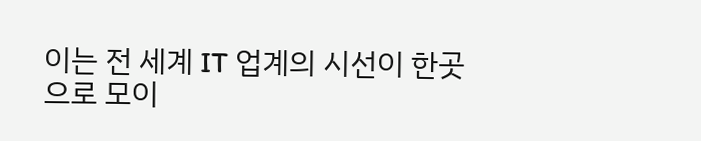이는 전 세계 IT 업계의 시선이 한곳으로 모이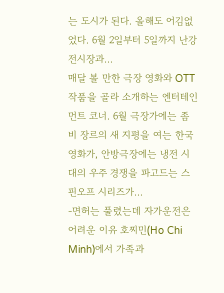는 도시가 된다. 올해도 어김없었다. 6월 2일부터 5일까지 난강 전시장과…
매달 볼 만한 극장 영화와 OTT 작품을 골라 소개하는 엔터테인먼트 코너. 6월 극장가에는 좀비 장르의 새 지평을 여는 한국 영화가, 안방극장에는 냉전 시대의 우주 경쟁을 파고드는 스핀오프 시리즈가…
-면허는 풀렸는데 자가운전은 어려운 이유 호찌민(Ho Chi Minh)에서 가족과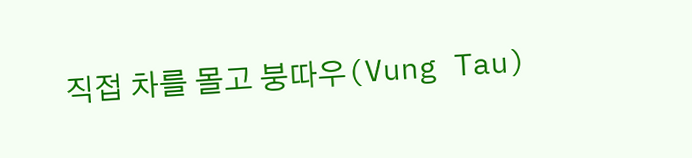직접 차를 몰고 붕따우(Vung Tau)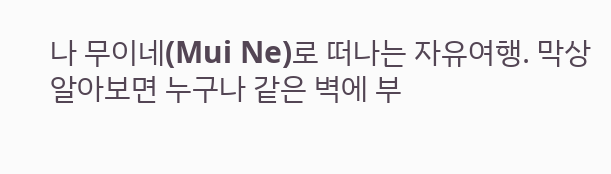나 무이네(Mui Ne)로 떠나는 자유여행. 막상 알아보면 누구나 같은 벽에 부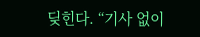딪힌다. “기사 없이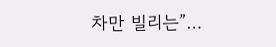차만 빌리는”…